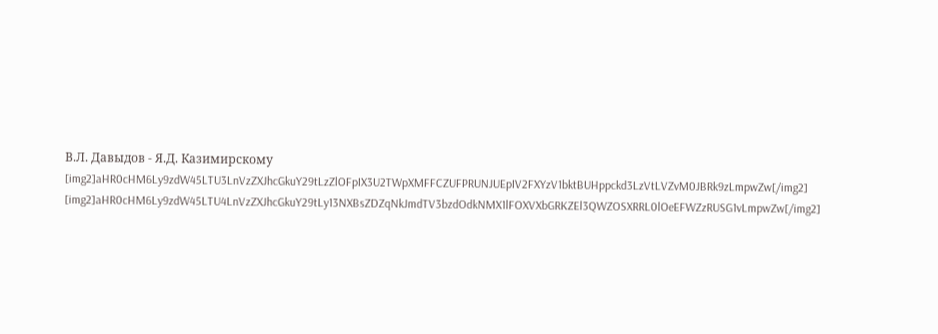В.Л. Давыдов - Я.Д. Казимирскому
[img2]aHR0cHM6Ly9zdW45LTU3LnVzZXJhcGkuY29tLzZlOFpIX3U2TWpXMFFCZUFPRUNJUEpIV2FXYzV1bktBUHppckd3LzVtLVZvM0JBRk9zLmpwZw[/img2] [img2]aHR0cHM6Ly9zdW45LTU4LnVzZXJhcGkuY29tLy13NXBsZDZqNkJmdTV3bzdOdkNMX1lFOXVXbGRKZEl3QWZOSXRRL0lOeEFWZzRUSG1vLmpwZw[/img2]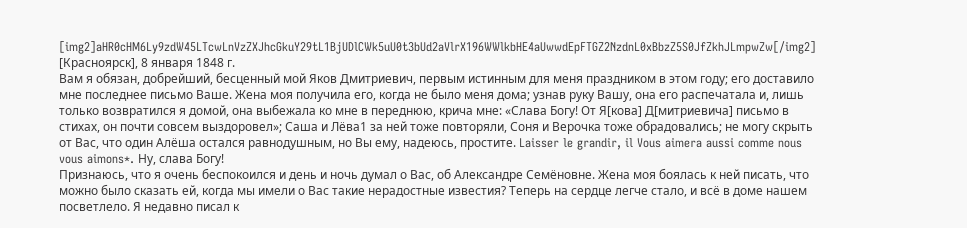[img2]aHR0cHM6Ly9zdW45LTcwLnVzZXJhcGkuY29tL1BjUDlCWk5uU0t3bUd2aVlrX196WWlkbHE4aUwwdEpFTGZ2NzdnL0xBbzZ5S0JfZkhJLmpwZw[/img2]
[Красноярск], 8 января 1848 г.
Вам я обязан, добрейший, бесценный мой Яков Дмитриевич, первым истинным для меня праздником в этом году; его доставило мне последнее письмо Ваше. Жена моя получила его, когда не было меня дома; узнав руку Вашу, она его распечатала и, лишь только возвратился я домой, она выбежала ко мне в переднюю, крича мне: «Слава Богу! От Я[кова] Д[митриевича] письмо в стихах, он почти совсем выздоровел»; Саша и Лёва1 за ней тоже повторяли, Соня и Верочка тоже обрадовались; не могу скрыть от Вас, что один Алёша остался равнодушным, но Вы ему, надеюсь, простите. Laisser le grandir, il Vous aimera aussi comme nous vous aimons*. Ну, слава Богу!
Признаюсь, что я очень беспокоился и день и ночь думал о Вас, об Александре Семёновне. Жена моя боялась к ней писать, что можно было сказать ей, когда мы имели о Вас такие нерадостные известия? Теперь на сердце легче стало, и всё в доме нашем посветлело. Я недавно писал к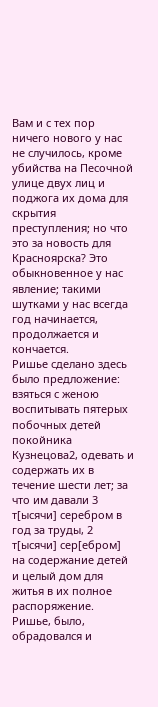Вам и с тех пор ничего нового у нас не случилось, кроме убийства на Песочной улице двух лиц и поджога их дома для скрытия преступления; но что это за новость для Красноярска? Это обыкновенное у нас явление; такими шутками у нас всегда год начинается, продолжается и кончается.
Ришье сделано здесь было предложение: взяться с женою воспитывать пятерых побочных детей покойника Кузнецова2, одевать и содержать их в течение шести лет; за что им давали 3 т[ысячи] серебром в год за труды, 2 т[ысячи] сер[ебром] на содержание детей и целый дом для житья в их полное распоряжение. Ришье, было, обрадовался и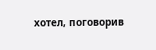хотел, поговорив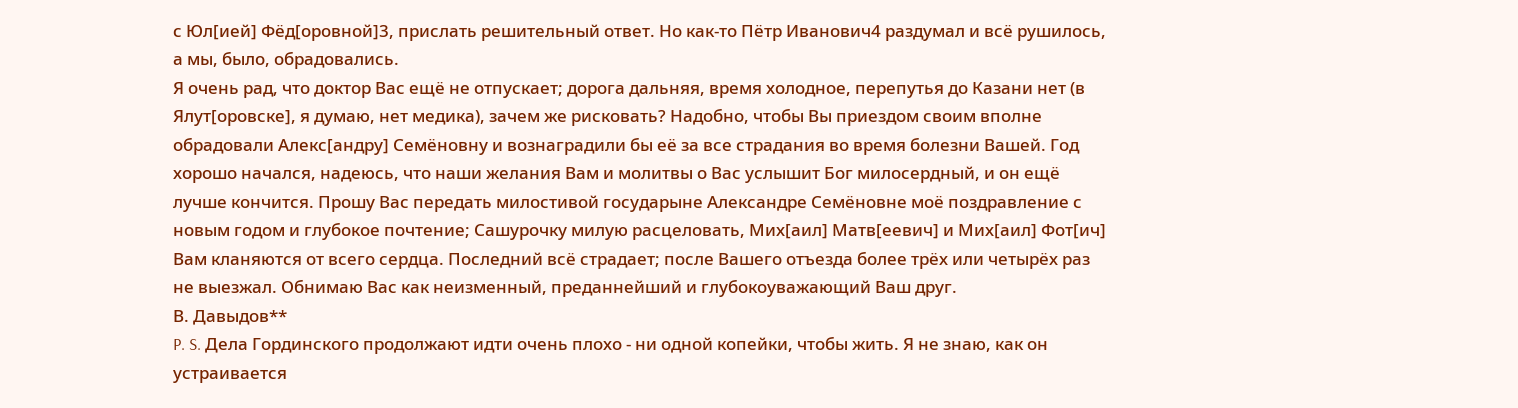с Юл[ией] Фёд[оровной]3, прислать решительный ответ. Но как-то Пётр Иванович4 раздумал и всё рушилось, а мы, было, обрадовались.
Я очень рад, что доктор Вас ещё не отпускает; дорога дальняя, время холодное, перепутья до Казани нет (в Ялут[оровске], я думаю, нет медика), зачем же рисковать? Надобно, чтобы Вы приездом своим вполне обрадовали Алекс[андру] Семёновну и вознаградили бы её за все страдания во время болезни Вашей. Год хорошо начался, надеюсь, что наши желания Вам и молитвы о Вас услышит Бог милосердный, и он ещё лучше кончится. Прошу Вас передать милостивой государыне Александре Семёновне моё поздравление с новым годом и глубокое почтение; Сашурочку милую расцеловать, Мих[аил] Матв[еевич] и Мих[аил] Фот[ич] Вам кланяются от всего сердца. Последний всё страдает; после Вашего отъезда более трёх или четырёх раз не выезжал. Обнимаю Вас как неизменный, преданнейший и глубокоуважающий Ваш друг.
В. Давыдов**
P. S. Дела Гординского продолжают идти очень плохо - ни одной копейки, чтобы жить. Я не знаю, как он устраивается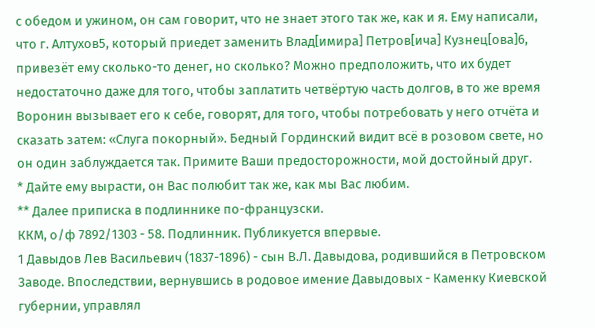с обедом и ужином, он сам говорит, что не знает этого так же, как и я. Ему написали, что г. Алтухов5, который приедет заменить Влад[имира] Петров[ича] Кузнец[ова]6, привезёт ему сколько-то денег, но сколько? Можно предположить, что их будет недостаточно даже для того, чтобы заплатить четвёртую часть долгов, в то же время Воронин вызывает его к себе, говорят, для того, чтобы потребовать у него отчёта и сказать затем: «Слуга покорный». Бедный Гординский видит всё в розовом свете, но он один заблуждается так. Примите Ваши предосторожности, мой достойный друг.
* Дайте ему вырасти, он Вас полюбит так же, как мы Вас любим.
** Далее приписка в подлиннике по-французски.
ККМ, о/ф 7892/1303 - 58. Подлинник. Публикуется впервые.
1 Давыдов Лев Васильевич (1837-1896) - сын В.Л. Давыдова, родившийся в Петровском Заводе. Впоследствии, вернувшись в родовое имение Давыдовых - Каменку Киевской губернии, управлял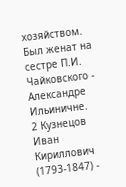хозяйством. Был женат на сестре П.И. Чайковского - Александре Ильиничне.
2 Кузнецов Иван Кириллович (1793-1847) -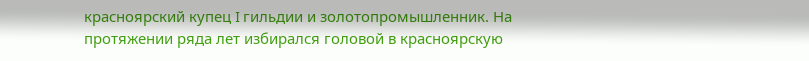красноярский купец I гильдии и золотопромышленник. На протяжении ряда лет избирался головой в красноярскую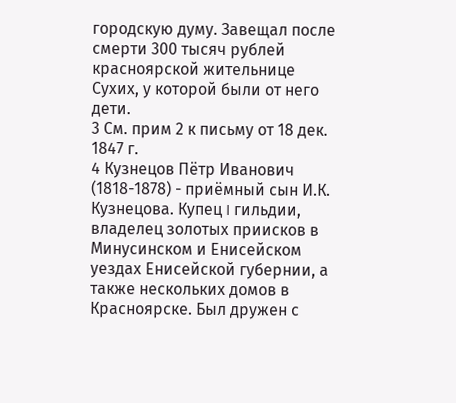городскую думу. Завещал после смерти 300 тысяч рублей красноярской жительнице Сухих, у которой были от него дети.
3 См. прим 2 к письму от 18 дек. 1847 г.
4 Кузнецов Пётр Иванович (1818-1878) - приёмный сын И.К. Кузнецова. Купец I гильдии, владелец золотых приисков в Минусинском и Енисейском уездах Енисейской губернии, а также нескольких домов в Красноярске. Был дружен с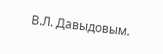В.Л. Давыдовым.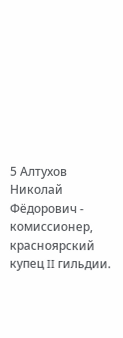5 Алтухов Николай Фёдорович - комиссионер, красноярский купец II гильдии.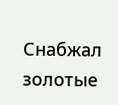Снабжал золотые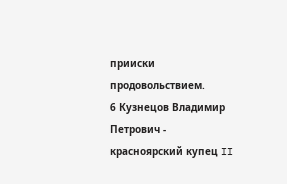прииски продовольствием.
6 Кузнецов Владимир Петрович - красноярский купец II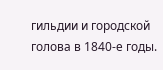гильдии и городской голова в 1840-е годы.